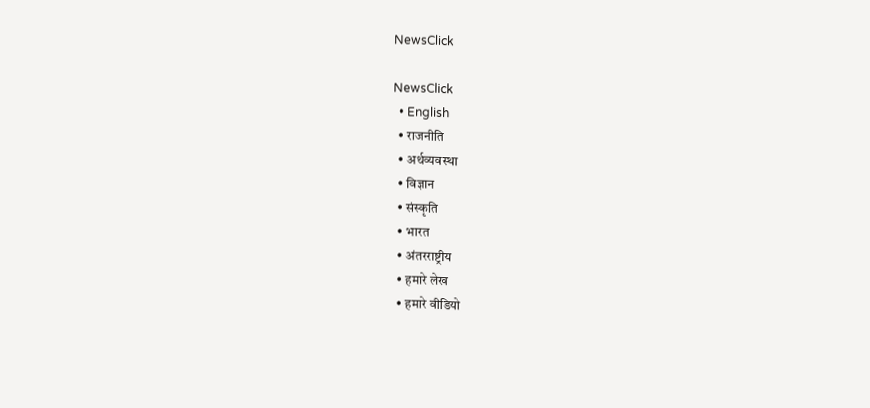NewsClick

NewsClick
  • English
  • राजनीति
  • अर्थव्यवस्था
  • विज्ञान
  • संस्कृति
  • भारत
  • अंतरराष्ट्रीय
  • हमारे लेख
  • हमारे वीडियो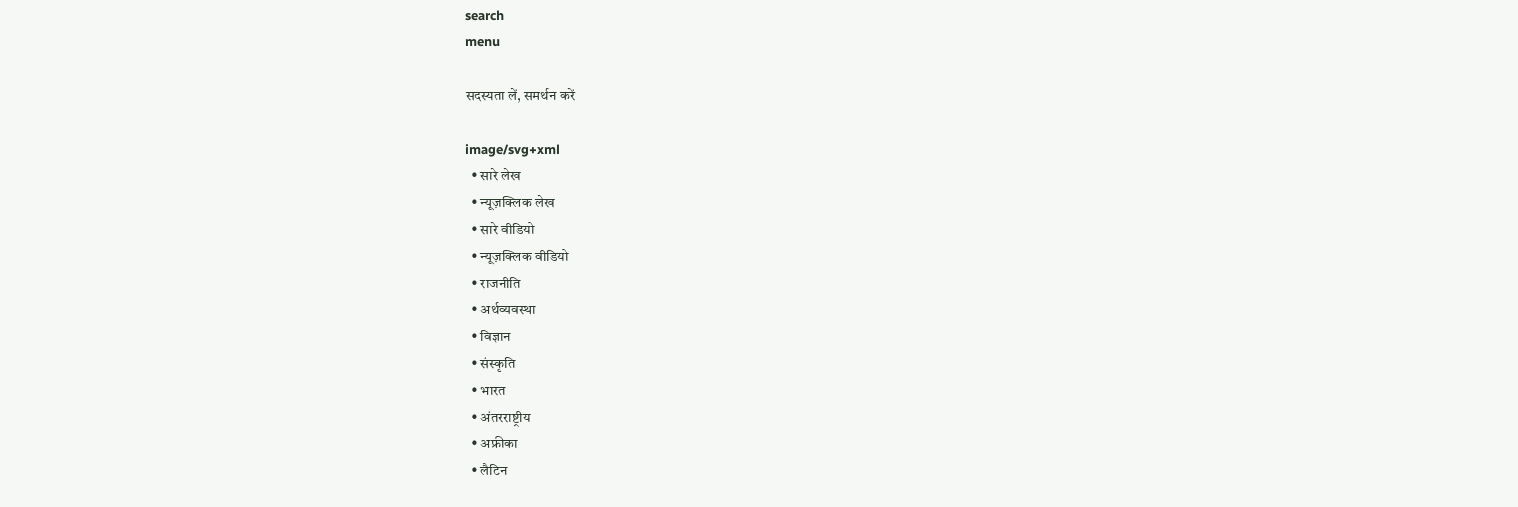search
menu

सदस्यता लें, समर्थन करें

image/svg+xml
  • सारे लेख
  • न्यूज़क्लिक लेख
  • सारे वीडियो
  • न्यूज़क्लिक वीडियो
  • राजनीति
  • अर्थव्यवस्था
  • विज्ञान
  • संस्कृति
  • भारत
  • अंतरराष्ट्रीय
  • अफ्रीका
  • लैटिन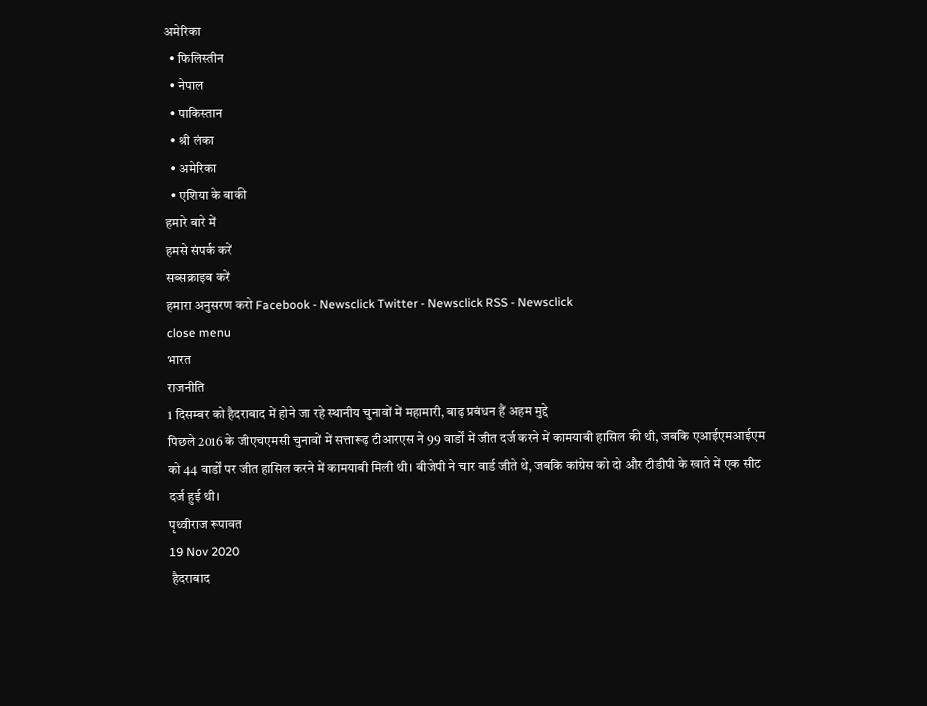अमेरिका
  • फिलिस्तीन
  • नेपाल
  • पाकिस्तान
  • श्री लंका
  • अमेरिका
  • एशिया के बाकी
हमारे बारे में
हमसे संपर्क करें
सब्सक्राइब करें
हमारा अनुसरण करो Facebook - Newsclick Twitter - Newsclick RSS - Newsclick
close menu
भारत
राजनीति
1 दिसम्बर को हैदराबाद में होने जा रहे स्थानीय चुनावों में महामारी, बाढ़ प्रबंधन हैं अहम मुद्दे
पिछले 2016 के जीएचएमसी चुनावों में सत्तारूढ़ टीआरएस ने 99 वार्डों में जीत दर्ज करने में कामयाबी हासिल की थी, जबकि एआईएमआईएम को 44 वार्डों पर जीत हासिल करने में कामयाबी मिली थी। बीजेपी ने चार वार्ड जीते थे, जबकि कांग्रेस को दो और टीडीपी के खाते में एक सीट दर्ज हुई थी।
पृथ्वीराज रूपावत
19 Nov 2020
 हैदराबाद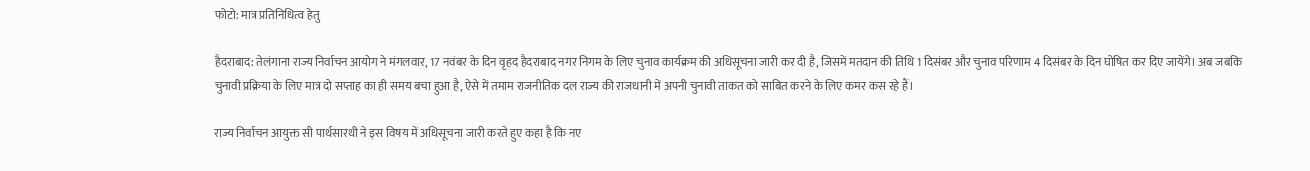फोटो: मात्र प्रतिनिधित्व हेतु

हैदराबाद: तेलंगाना राज्य निर्वाचन आयोग ने मंगलवार, 17 नवंबर के दिन वृहद हैदराबाद नगर निगम के लिए चुनाव कार्यक्रम की अधिसूचना जारी कर दी है, जिसमें मतदान की तिथि 1 दिसंबर और चुनाव परिणाम 4 दिसंबर के दिन घोषित कर दिए जायेंगे। अब जबकि चुनावी प्रक्रिया के लिए मात्र दो सप्ताह का ही समय बचा हुआ है, ऐसे में तमाम राजनीतिक दल राज्य की राजधानी में अपनी चुनावी ताकत को साबित करने के लिए कमर कस रहे हैं।

राज्य निर्वाचन आयुक्त सी पार्थसारथी ने इस विषय में अधिसूचना जारी करते हुए कहा है कि नए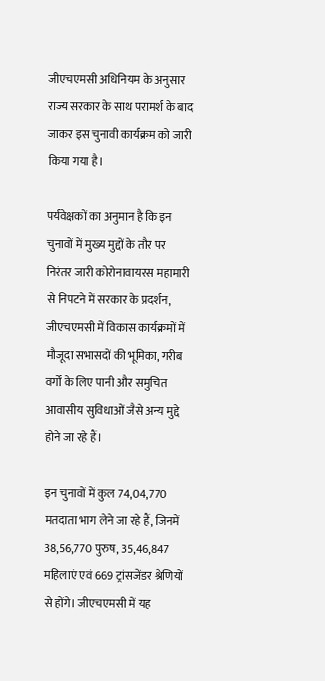जीएचएमसी अधिनियम के अनुसार राज्य सरकार के साथ परामर्श के बाद जाकर इस चुनावी कार्यक्रम को जारी किया गया है।

पर्यवेक्षकों का अनुमान है कि इन चुनावों में मुख्य मुद्दों के तौर पर निरंतर जारी कोरोनावायरस महामारी से निपटने में सरकार के प्रदर्शन, जीएचएमसी में विकास कार्यक्रमों में मौजूदा सभासदों की भूमिका, गरीब वर्गों के लिए पानी और समुचित आवासीय सुविधाओं जैसे अन्य मुद्दे होने जा रहे हैं।

इन चुनावों में कुल 74,04,770 मतदाता भाग लेने जा रहे हैं, जिनमें 38,56,770 पुरुष, 35,46,847 महिलाएं एवं 669 ट्रांसजेंडर श्रेणियों से होंगे। जीएचएमसी में यह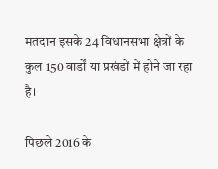मतदान इसके 24 विधानसभा क्षेत्रों के कुल 150 वार्डों या प्रखंडों में होने जा रहा है।

पिछले 2016 के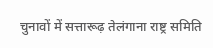चुनावों में सत्तारूढ़ तेलंगाना राष्ट्र समिति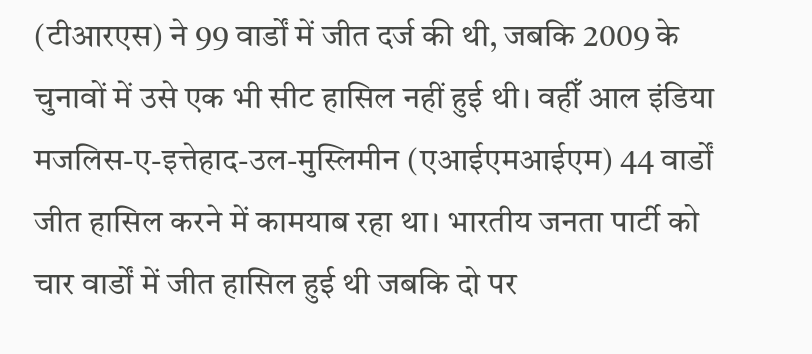(टीआरएस) ने 99 वार्डों में जीत दर्ज की थी, जबकि 2009 के चुनावों में उसे एक भी सीट हासिल नहीं हुई थी। वहीँ आल इंडिया मजलिस-ए-इत्तेहाद-उल-मुस्लिमीन (एआईएमआईएम) 44 वार्डों जीत हासिल करने में कामयाब रहा था। भारतीय जनता पार्टी को चार वार्डों में जीत हासिल हुई थी जबकि दो पर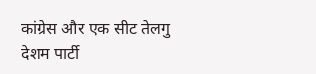कांग्रेस और एक सीट तेलगु देशम पार्टी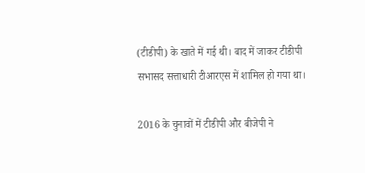(टीडीपी) के खाते में गई थी। बाद में जाकर टीडीपी सभासद सत्ताधारी टीआरएस में शामिल हो गया था।

2016 के चुनावों में टीडीपी और बीजेपी ने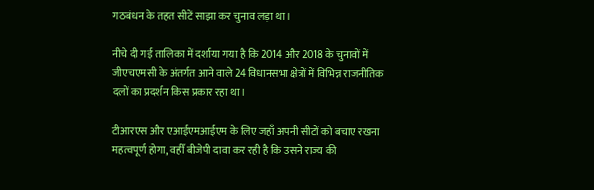गठबंधन के तहत सीटें साझा कर चुनाव लड़ा था।

नीचे दी गई तालिका में दर्शाया गया है कि 2014 और 2018 के चुनावों में जीएचएमसी के अंतर्गत आने वाले 24 विधानसभा क्षेत्रों में विभिन्न राजनीतिक दलों का प्रदर्शन किस प्रकार रहा था।

टीआरएस और एआईएमआईएम के लिए जहाँ अपनी सीटों को बचाए रखना महत्वपूर्ण होगा, वहीँ बीजेपी दावा कर रही है कि उसने राज्य की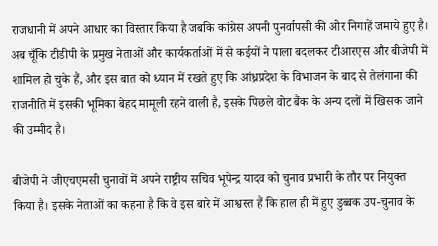राजधानी में अपने आधार का विस्तार किया है जबकि कांग्रेस अपनी पुनर्वापसी की ओर निगाहें जमाये हुए है। अब चूँकि टीडीपी के प्रमुख नेताओं और कार्यकर्ताओं में से कईयों ने पाला बदलकर टीआरएस और बीजेपी में शामिल हो चुके हैं, और इस बात को ध्यान में रखते हुए कि आंध्रप्रदेश के विभाजन के बाद से तेलंगाना की राजनीति में इसकी भूमिका बेहद मामूली रहने वाली है, इसके पिछले वोट बैंक के अन्य दलों में खिसक जाने की उम्मीद है।

बीजेपी ने जीएचएमसी चुनावों में अपने राष्ट्रीय सचिव भूपेन्द्र यादव को चुनाव प्रभारी के तौर पर नियुक्त किया है। इसके नेताओं का कहना है कि वे इस बारे में आश्वस्त हैं कि हाल ही में हुए डुब्बक उप-चुनाव के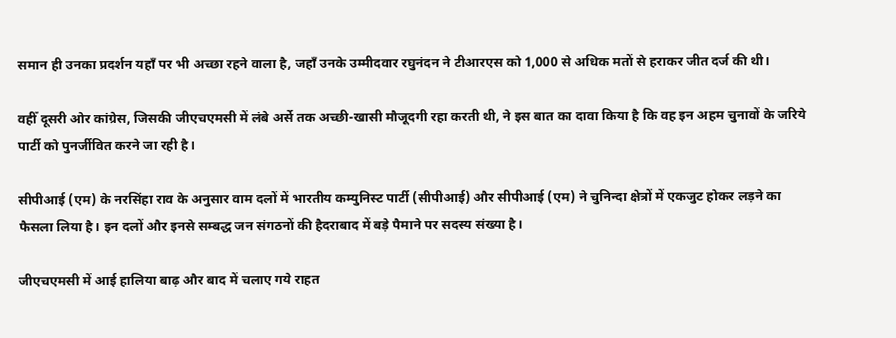समान ही उनका प्रदर्शन यहाँ पर भी अच्छा रहने वाला है, जहाँ उनके उम्मीदवार रघुनंदन ने टीआरएस को 1,000 से अधिक मतों से हराकर जीत दर्ज की थी।

वहीँ दूसरी ओर कांग्रेस, जिसकी जीएचएमसी में लंबे अर्से तक अच्छी-खासी मौजूदगी रहा करती थी, ने इस बात का दावा किया है कि वह इन अहम चुनावों के जरिये पार्टी को पुनर्जीवित करने जा रही है।

सीपीआई (एम) के नरसिंहा राव के अनुसार वाम दलों में भारतीय कम्युनिस्ट पार्टी (सीपीआई) और सीपीआई (एम) ने चुनिन्दा क्षेत्रों में एकजुट होकर लड़ने का फैसला लिया है। इन दलों और इनसे सम्बद्ध जन संगठनों की हैदराबाद में बड़े पैमाने पर सदस्य संख्या है।

जीएचएमसी में आई हालिया बाढ़ और बाद में चलाए गये राहत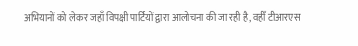अभियानों को लेकर जहाँ विपक्षी पार्टियों द्वारा आलोचना की जा रही है, वहीँ टीआरएस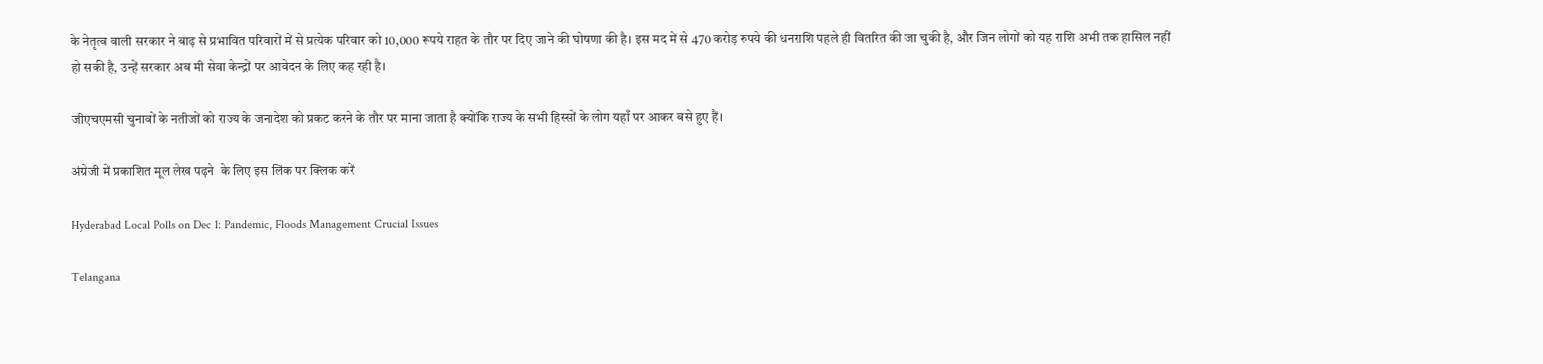के नेतृत्व वाली सरकार ने बाढ़ से प्रभावित परिवारों में से प्रत्येक परिवार को 10,000 रूपये राहत के तौर पर दिए जाने की घोषणा की है। इस मद में से 470 करोड़ रुपये की धनराशि पहले ही वितरित की जा चुकी है, और जिन लोगों को यह राशि अभी तक हासिल नहीं हो सकी है, उन्हें सरकार अब मी सेवा केन्द्रों पर आवेदन के लिए कह रही है।

जीएचएमसी चुनावों के नतीजों को राज्य के जनादेश को प्रकट करने के तौर पर माना जाता है क्योंकि राज्य के सभी हिस्सों के लोग यहाँ पर आकर बसे हुए हैं।

अंग्रेजी में प्रकाशित मूल लेख पढ़ने  के लिए इस लिंक पर क्लिक करें

Hyderabad Local Polls on Dec 1: Pandemic, Floods Management Crucial Issues

Telangana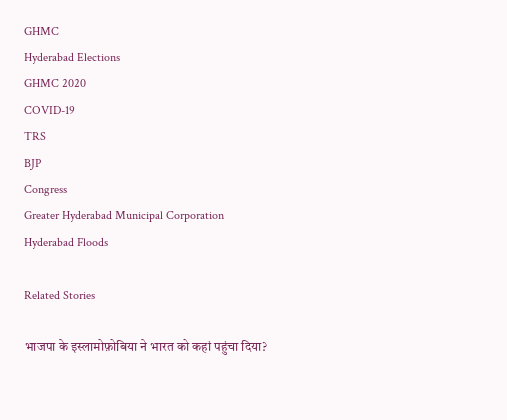GHMC
Hyderabad Elections
GHMC 2020
COVID-19
TRS
BJP
Congress
Greater Hyderabad Municipal Corporation
Hyderabad Floods

Related Stories

भाजपा के इस्लामोफ़ोबिया ने भारत को कहां पहुंचा दिया?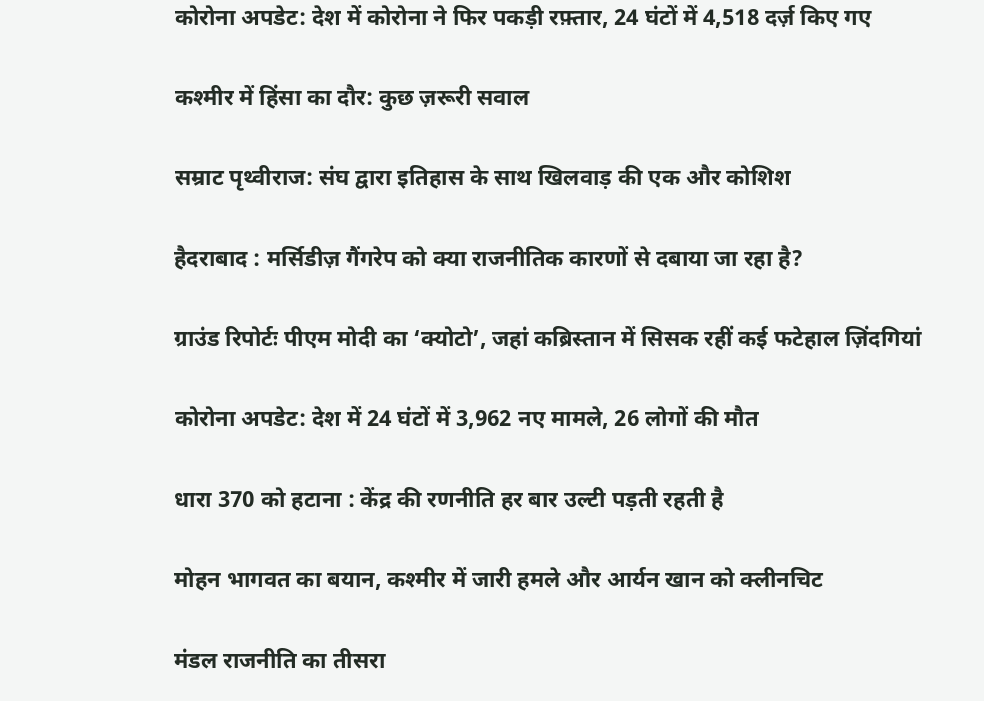कोरोना अपडेट: देश में कोरोना ने फिर पकड़ी रफ़्तार, 24 घंटों में 4,518 दर्ज़ किए गए

कश्मीर में हिंसा का दौर: कुछ ज़रूरी सवाल

सम्राट पृथ्वीराज: संघ द्वारा इतिहास के साथ खिलवाड़ की एक और कोशिश

हैदराबाद : मर्सिडीज़ गैंगरेप को क्या राजनीतिक कारणों से दबाया जा रहा है?

ग्राउंड रिपोर्टः पीएम मोदी का ‘क्योटो’, जहां कब्रिस्तान में सिसक रहीं कई फटेहाल ज़िंदगियां

कोरोना अपडेट: देश में 24 घंटों में 3,962 नए मामले, 26 लोगों की मौत

धारा 370 को हटाना : केंद्र की रणनीति हर बार उल्टी पड़ती रहती है

मोहन भागवत का बयान, कश्मीर में जारी हमले और आर्यन खान को क्लीनचिट

मंडल राजनीति का तीसरा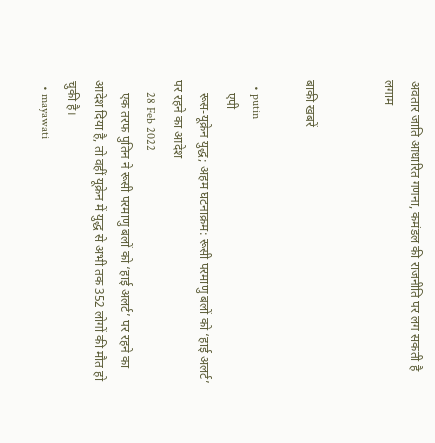अवतार जाति आधारित गणना, कमंडल की राजनीति पर लग सकती है लगाम


बाकी खबरें

  • putin
    एपी
    रूस-यूक्रेन युद्ध; अहम घटनाक्रम: रूसी परमाणु बलों को ‘हाई अलर्ट’ पर रहने का आदेश
    28 Feb 2022
    एक तरफ पुतिन ने रूसी परमाणु बलों को ‘हाई अलर्ट’ पर रहने का आदेश दिया है, तो वहीं यूक्रेन में युद्ध से अभी तक 352 लोगों की मौत हो चुकी है।
  • mayawati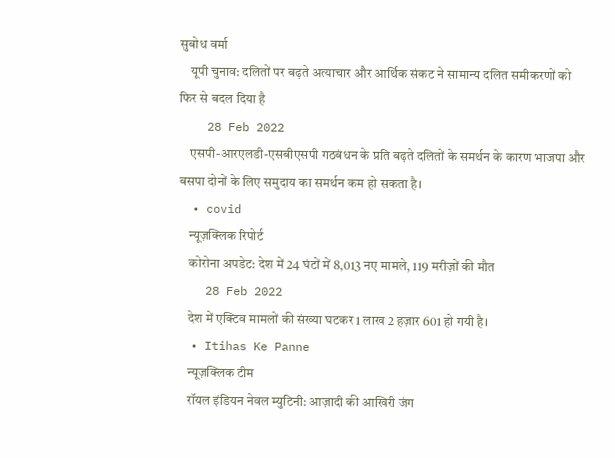सुबोध वर्मा
    यूपी चुनाव: दलितों पर बढ़ते अत्याचार और आर्थिक संकट ने सामान्य दलित समीकरणों को फिर से बदल दिया है
    28 Feb 2022
    एसपी-आरएलडी-एसबीएसपी गठबंधन के प्रति बढ़ते दलितों के समर्थन के कारण भाजपा और बसपा दोनों के लिए समुदाय का समर्थन कम हो सकता है।
  • covid
    न्यूज़क्लिक रिपोर्ट
    कोरोना अपडेट: देश में 24 घंटों में 8,013 नए मामले, 119 मरीज़ों की मौत
    28 Feb 2022
    देश में एक्टिव मामलों की संख्या घटकर 1 लाख 2 हज़ार 601 हो गयी है।
  • Itihas Ke Panne
    न्यूज़क्लिक टीम
    रॉयल इंडियन नेवल म्युटिनी: आज़ादी की आखिरी जंग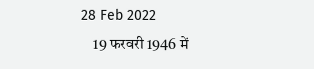28 Feb 2022
    19 फरवरी 1946 में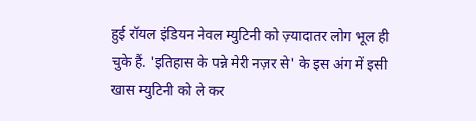हुई रॉयल इंडियन नेवल म्युटिनी को ज़्यादातर लोग भूल ही चुके हैं. 'इतिहास के पन्ने मेरी नज़र से' के इस अंग में इसी खास म्युटिनी को ले कर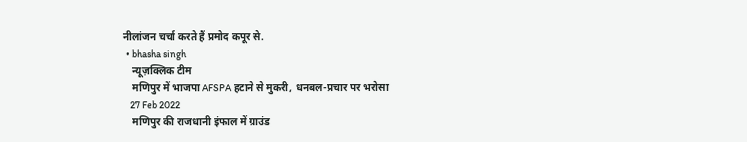नीलांजन चर्चा करते हैं प्रमोद कपूर से.
  • bhasha singh
    न्यूज़क्लिक टीम
    मणिपुर में भाजपा AFSPA हटाने से मुकरी, धनबल-प्रचार पर भरोसा
    27 Feb 2022
    मणिपुर की राजधानी इंफाल में ग्राउंड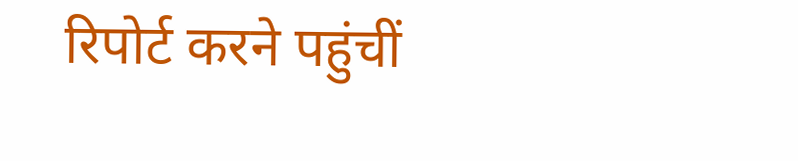रिपोर्ट करने पहुंचीं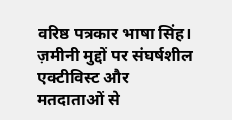वरिष्ठ पत्रकार भाषा सिंह। ज़मीनी मुद्दों पर संघर्षशील एक्टीविस्ट और मतदाताओं से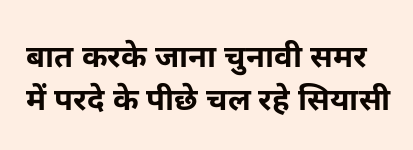बात करके जाना चुनावी समर में परदे के पीछे चल रहे सियासी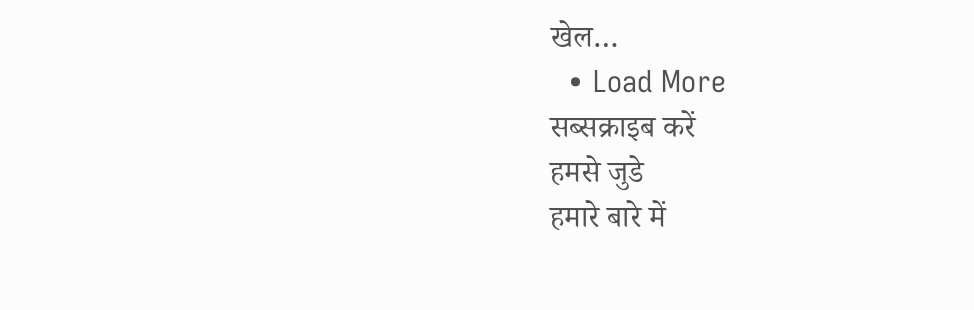खेल…
  • Load More
सब्सक्राइब करें
हमसे जुडे
हमारे बारे में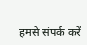हमसे संपर्क करें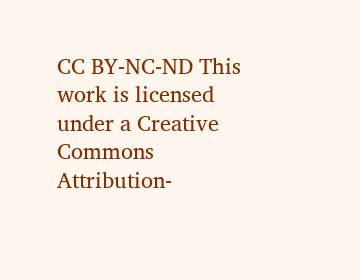CC BY-NC-ND This work is licensed under a Creative Commons Attribution-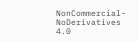NonCommercial-NoDerivatives 4.0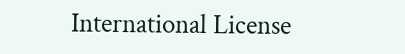International License